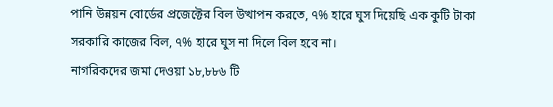পানি উন্নয়ন বোর্ডের প্রজেক্টের বিল উত্থাপন করতে, ৭% হারে ঘুস দিয়েছি এক কুটি টাকা
সরকারি কাজের বিল, ৭% হারে ঘুস না দিলে বিল হবে না।
নাগরিকদের জমা দেওয়া ১৮,৮৮৬ টি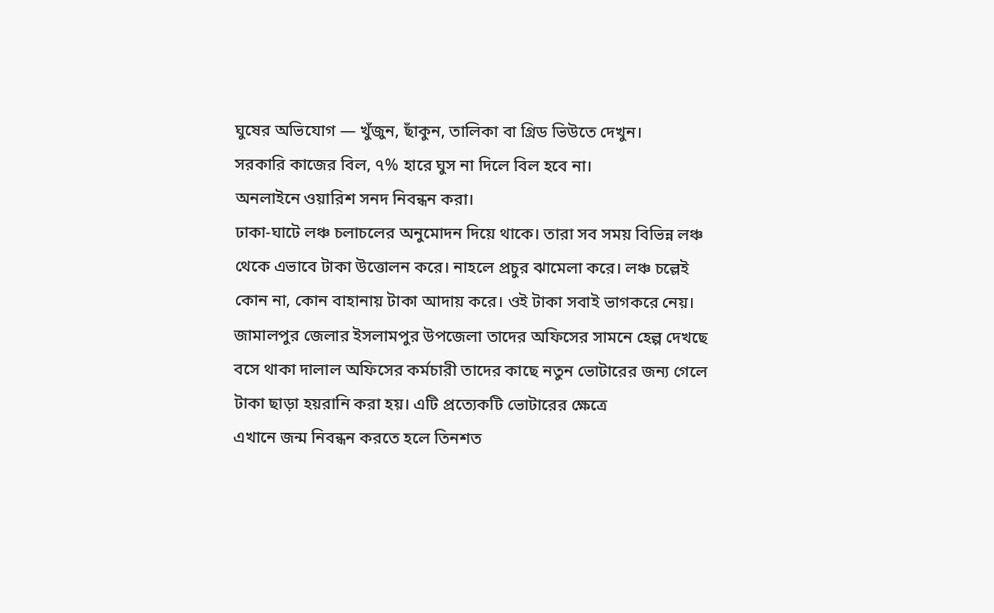ঘুষের অভিযোগ — খুঁজুন, ছাঁকুন, তালিকা বা গ্রিড ভিউতে দেখুন।
সরকারি কাজের বিল, ৭% হারে ঘুস না দিলে বিল হবে না।
অনলাইনে ওয়ারিশ সনদ নিবন্ধন করা।
ঢাকা-ঘাটে লঞ্চ চলাচলের অনুমোদন দিয়ে থাকে। তারা সব সময় বিভিন্ন লঞ্চ থেকে এভাবে টাকা উত্তোলন করে। নাহলে প্রচুর ঝামেলা করে। লঞ্চ চল্লেই কোন না, কোন বাহানায় টাকা আদায় করে। ওই টাকা সবাই ভাগকরে নেয়।
জামালপুর জেলার ইসলামপুর উপজেলা তাদের অফিসের সামনে হেল্প দেখছে বসে থাকা দালাল অফিসের কর্মচারী তাদের কাছে নতুন ভোটারের জন্য গেলে টাকা ছাড়া হয়রানি করা হয়। এটি প্রত্যেকটি ভোটারের ক্ষেত্রে
এখানে জন্ম নিবন্ধন করতে হলে তিনশত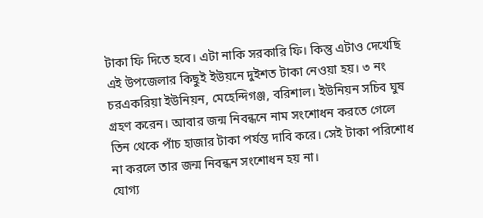টাকা ফি দিতে হবে। এটা নাকি সরকারি ফি। কিন্তু এটাও দেখেছি এই উপজেলার কিছুই ইউয়নে দুইশত টাকা নেওয়া হয়। ৩ নং চরএকরিয়া ইউনিয়ন, মেহেন্দিগঞ্জ, বরিশাল। ইউনিয়ন সচিব ঘুষ গ্রহণ করেন। আবার জন্ম নিবন্ধনে নাম সংশোধন করতে গেলে তিন থেকে পাঁচ হাজার টাকা পর্যন্ত দাবি করে। সেই টাকা পরিশোধ না করলে তার জন্ম নিবন্ধন সংশোধন হয় না।
যোগ্য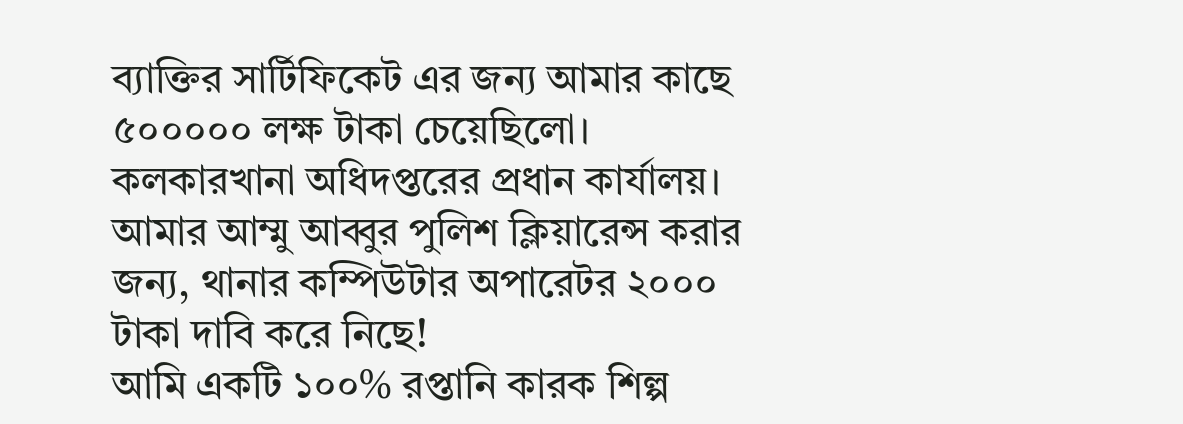ব্যাক্তির সার্টিফিকেট এর জন্য আমার কাছে ৫০০০০০ লক্ষ টাকা চেয়েছিলো। কলকারখানা অধিদপ্তরের প্রধান কার্যালয়।
আমার আম্মু আব্বুর পুলিশ ক্লিয়ারেন্স করার জন্য, থানার কম্পিউটার অপারেটর ২০০০ টাকা দাবি করে নিছে!
আমি একটি ১০০% রপ্তানি কারক শিল্প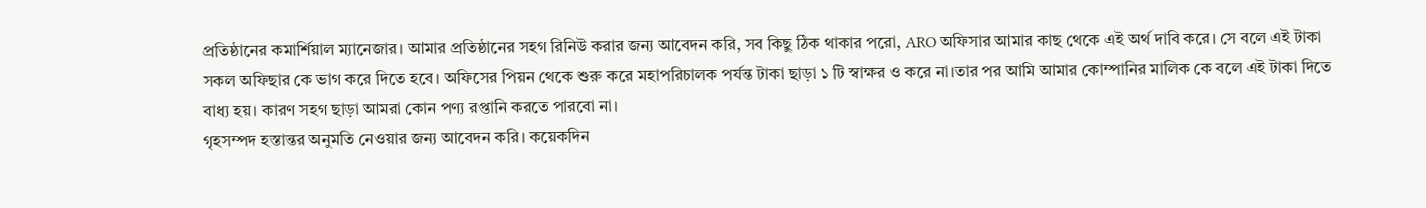প্রতিষ্ঠানের কমার্শিয়াল ম্যানেজার। আমার প্রতিষ্ঠানের সহগ রিনিউ করার জন্য আবেদন করি, সব কিছু ঠিক থাকার পরো, ARO অফিসার আমার কাছ থেকে এই অর্থ দাবি করে। সে বলে এই টাকা সকল অফিছার কে ভাগ করে দিতে হবে। অফিসের পিয়ন থেকে শুরু করে মহাপরিচালক পর্যন্ত টাকা ছাড়া ১ টি স্বাক্ষর ও করে না।তার পর আমি আমার কোম্পানির মালিক কে বলে এই টাকা দিতে বাধ্য হয়। কারণ সহগ ছাড়া আমরা কোন পণ্য রপ্তানি করতে পারবো না।
গৃহসম্পদ হস্তান্তর অনুমতি নেওয়ার জন্য আবেদন করি। কয়েকদিন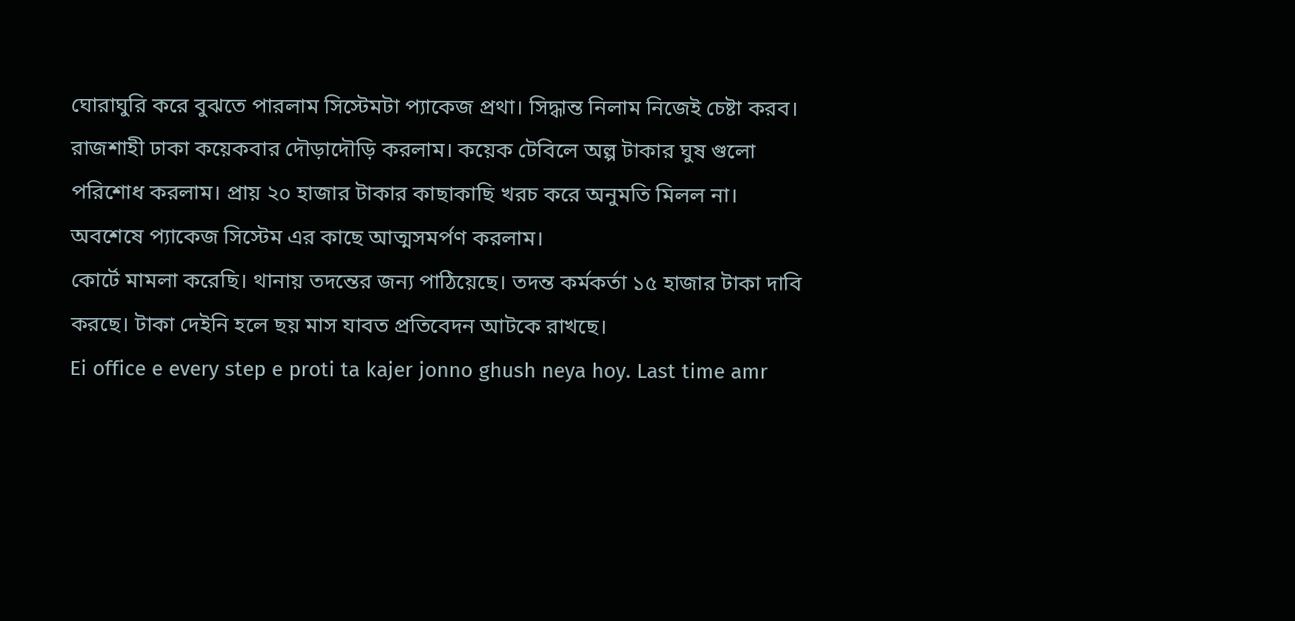ঘোরাঘুরি করে বুঝতে পারলাম সিস্টেমটা প্যাকেজ প্রথা। সিদ্ধান্ত নিলাম নিজেই চেষ্টা করব। রাজশাহী ঢাকা কয়েকবার দৌড়াদৌড়ি করলাম। কয়েক টেবিলে অল্প টাকার ঘুষ গুলো পরিশোধ করলাম। প্রায় ২০ হাজার টাকার কাছাকাছি খরচ করে অনুমতি মিলল না। অবশেষে প্যাকেজ সিস্টেম এর কাছে আত্মসমর্পণ করলাম।
কোর্টে মামলা করেছি। থানায় তদন্তের জন্য পাঠিয়েছে। তদন্ত কর্মকর্তা ১৫ হাজার টাকা দাবি করছে। টাকা দেইনি হলে ছয় মাস যাবত প্রতিবেদন আটকে রাখছে।
Ei office e every step e proti ta kajer jonno ghush neya hoy. Last time amr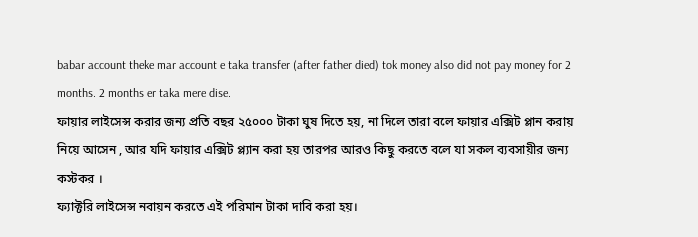babar account theke mar account e taka transfer (after father died) tok money also did not pay money for 2 months. 2 months er taka mere dise.
ফায়ার লাইসেন্স করার জন্য প্রতি বছর ২৫০০০ টাকা ঘুষ দিতে হয়, না দিলে তারা বলে ফায়ার এক্সিট প্লান করায় নিয়ে আসেন , আর যদি ফায়ার এক্সিট প্ল্যান করা হয় তারপর আরও কিছু করতে বলে যা সকল ব্যবসায়ীর জন্য কস্টকর ।
ফ্যাক্টরি লাইসেন্স নবায়ন করতে এই পরিমান টাকা দাবি করা হয়।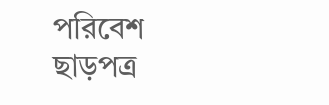পরিবেশ ছাড়পত্র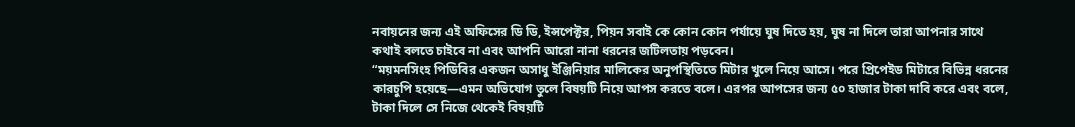নবায়নের জন্য এই অফিসের ডি ডি, ইন্সপেক্টর, পিয়ন সবাই কে কোন কোন পর্যায়ে ঘুষ দিতে হয়, ঘুষ না দিলে তারা আপনার সাথে কথাই বলতে চাইবে না এবং আপনি আরো নানা ধরনের জটিলতায় পড়বেন।
“ময়মনসিংহ পিডিবির একজন অসাধু ইঞ্জিনিয়ার মালিকের অনুপস্থিতিতে মিটার খুলে নিয়ে আসে। পরে প্রিপেইড মিটারে বিভিন্ন ধরনের কারচুপি হয়েছে—এমন অভিযোগ তুলে বিষয়টি নিয়ে আপস করতে বলে। এরপর আপসের জন্য ৫০ হাজার টাকা দাবি করে এবং বলে, টাকা দিলে সে নিজে থেকেই বিষয়টি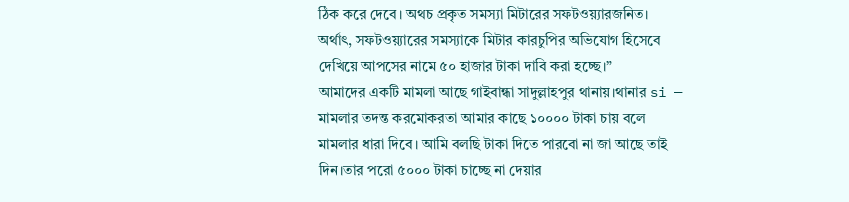ঠিক করে দেবে। অথচ প্রকৃত সমস্যা মিটারের সফটওয়্যারজনিত। অর্থাৎ, সফটওয়্যারের সমস্যাকে মিটার কারচুপির অভিযোগ হিসেবে দেখিয়ে আপসের নামে ৫০ হাজার টাকা দাবি করা হচ্ছে।”
আমাদের একটি মামলা আছে গাইবান্ধা সাদুল্লাহপুর থানায়।থানার si — মামলার তদন্ত করমোকরতা আমার কাছে ১০০০০ টাকা চায় বলে মামলার ধারা দিবে। আমি বলছি টাকা দিতে পারবো না জা আছে তাই দিন।তার পরো ৫০০০ টাকা চাচ্ছে না দেয়ার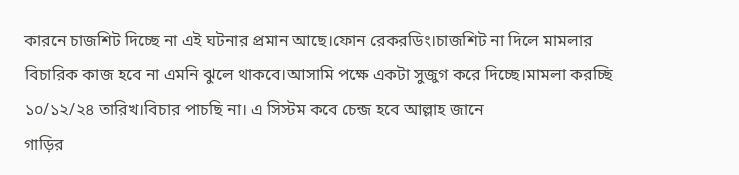কারনে চাজশিট দিচ্ছে না এই ঘটনার প্রমান আছে।ফোন রেকরডিং।চাজশিট না দিলে মামলার বিচারিক কাজ হবে না এমনি ঝুলে থাকবে।আসামি পক্ষে একটা সুজুগ করে দিচ্ছে।মামলা করচ্ছি ১০/১২/২৪ তারিখ।বিচার পাচছি না। এ সিস্টম কবে চেন্জ হবে আল্লাহ জানে
গাড়ির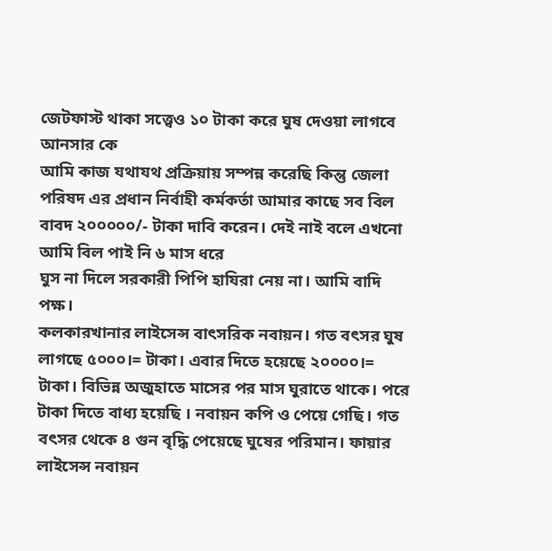জেটফাস্ট থাকা সত্ত্বেও ১০ টাকা করে ঘুষ দেওয়া লাগবে আনসার কে
আমি কাজ যথাযথ প্রক্রিয়ায় সম্পন্ন করেছি কিন্তু জেলা পরিষদ এর প্রধান নির্বাহী কর্মকর্তা আমার কাছে সব বিল বাবদ ২০০০০০/- টাকা দাবি করেন। দেই নাই বলে এখনো আমি বিল পাই নি ৬ মাস ধরে
ঘুস না দিলে সরকারী পিপি হাযিরা নেয় না। আমি বাদি পক্ষ।
কলকারখানার লাইসেন্স বাৎসরিক নবায়ন। গত বৎসর ঘুষ লাগছে ৫০০০।= টাকা। এবার দিতে হয়েছে ২০০০০।= টাকা। বিভিন্ন অজুহাতে মাসের পর মাস ঘুরাতে থাকে। পরে টাকা দিতে বাধ্য হয়েছি । নবায়ন কপি ও পেয়ে গেছি। গত বৎসর থেকে ৪ গুন বৃদ্ধি পেয়েছে ঘুষের পরিমান। ফায়ার লাইসেন্স নবায়ন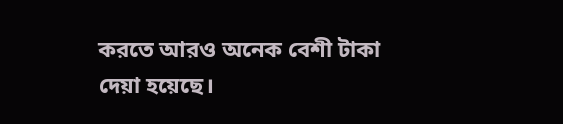করতে আরও অনেক বেশী টাকা দেয়া হয়েছে।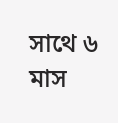সাথে ৬ মাস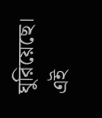ঘুরিয়েছে। এই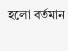হলো বর্তমান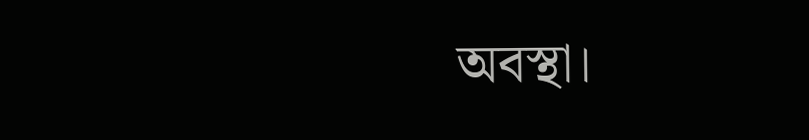অবস্থা।